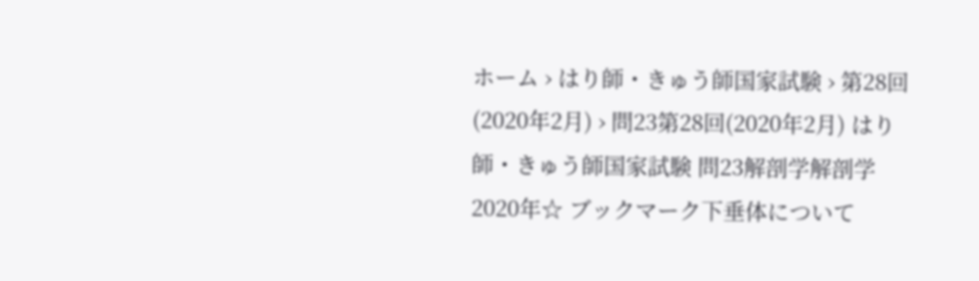ホーム › はり師・きゅう師国家試験 › 第28回(2020年2月) › 問23第28回(2020年2月) はり師・きゅう師国家試験 問23解剖学解剖学2020年☆ ブックマーク下垂体について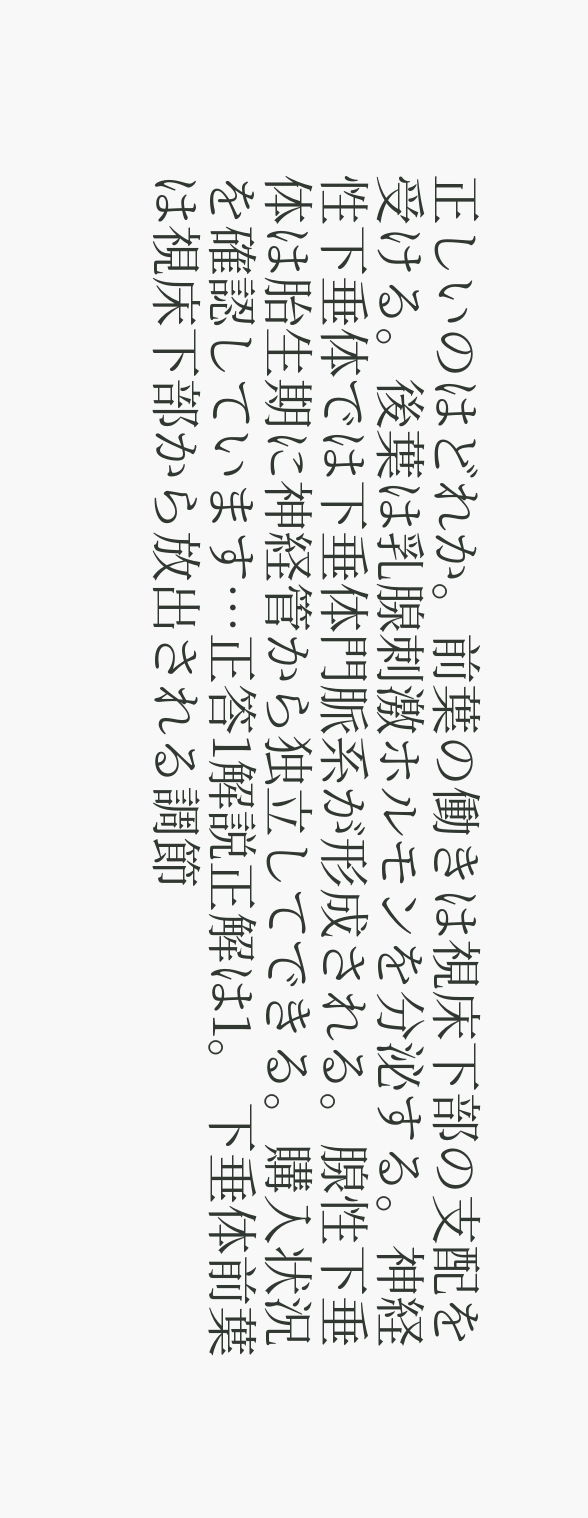正しいのはどれか。前葉の働きは視床下部の支配を受ける。後葉は乳腺刺激ホルモンを分泌する。神経性下垂体では下垂体門脈系が形成される。腺性下垂体は胎生期に神経管から独立してできる。購入状況を確認しています…正答1解説正解は1。 下垂体前葉は視床下部から放出される調節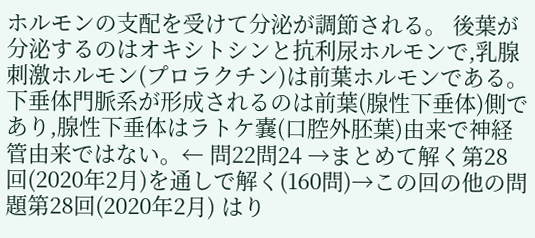ホルモンの支配を受けて分泌が調節される。 後葉が分泌するのはオキシトシンと抗利尿ホルモンで,乳腺刺激ホルモン(プロラクチン)は前葉ホルモンである。 下垂体門脈系が形成されるのは前葉(腺性下垂体)側であり,腺性下垂体はラトケ嚢(口腔外胚葉)由来で神経管由来ではない。← 問22問24 →まとめて解く第28回(2020年2月)を通しで解く(160問)→この回の他の問題第28回(2020年2月) はり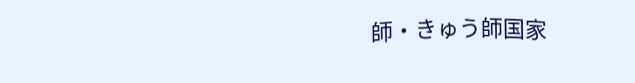師・きゅう師国家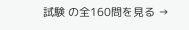試験 の全160問を見る →